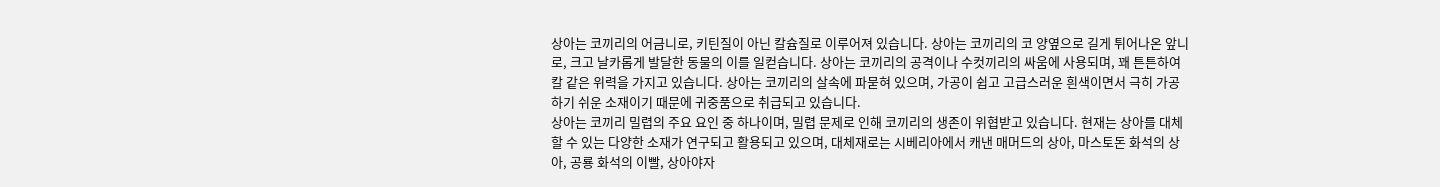상아는 코끼리의 어금니로, 키틴질이 아닌 칼슘질로 이루어져 있습니다. 상아는 코끼리의 코 양옆으로 길게 튀어나온 앞니로, 크고 날카롭게 발달한 동물의 이를 일컫습니다. 상아는 코끼리의 공격이나 수컷끼리의 싸움에 사용되며, 꽤 튼튼하여 칼 같은 위력을 가지고 있습니다. 상아는 코끼리의 살속에 파묻혀 있으며, 가공이 쉽고 고급스러운 흰색이면서 극히 가공하기 쉬운 소재이기 때문에 귀중품으로 취급되고 있습니다.
상아는 코끼리 밀렵의 주요 요인 중 하나이며, 밀렵 문제로 인해 코끼리의 생존이 위협받고 있습니다. 현재는 상아를 대체할 수 있는 다양한 소재가 연구되고 활용되고 있으며, 대체재로는 시베리아에서 캐낸 매머드의 상아, 마스토돈 화석의 상아, 공룡 화석의 이빨, 상아야자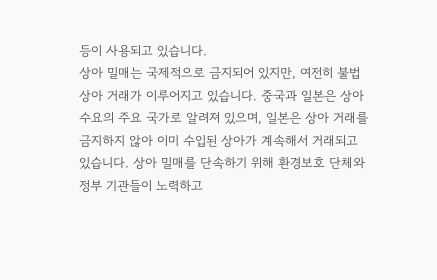등이 사용되고 있습니다.
상아 밀매는 국제적으로 금지되어 있지만, 여전히 불법 상아 거래가 이루어지고 있습니다. 중국과 일본은 상아 수요의 주요 국가로 알려져 있으며, 일본은 상아 거래를 금지하지 않아 이미 수입된 상아가 계속해서 거래되고 있습니다. 상아 밀매를 단속하기 위해 환경보호 단체와 정부 기관들이 노력하고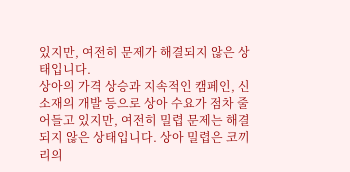있지만, 여전히 문제가 해결되지 않은 상태입니다.
상아의 가격 상승과 지속적인 캠페인, 신소재의 개발 등으로 상아 수요가 점차 줄어들고 있지만, 여전히 밀렵 문제는 해결되지 않은 상태입니다. 상아 밀렵은 코끼리의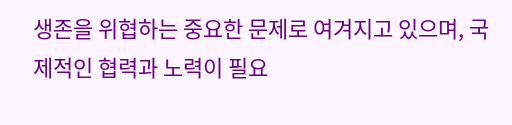생존을 위협하는 중요한 문제로 여겨지고 있으며, 국제적인 협력과 노력이 필요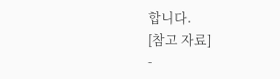합니다.
[참고 자료]
-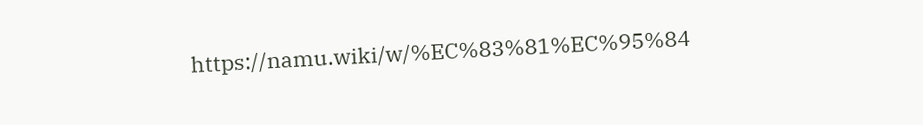https://namu.wiki/w/%EC%83%81%EC%95%84